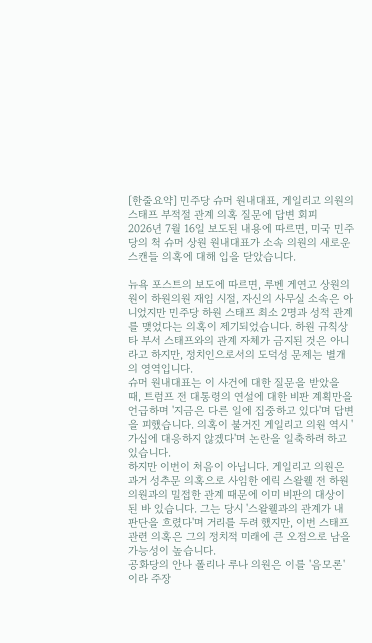[한줄요약] 민주당 슈머 원내대표, 게일리고 의원의 스태프 부적절 관계 의혹 질문에 답변 회피
2026년 7월 16일 보도된 내용에 따르면, 미국 민주당의 척 슈머 상원 원내대표가 소속 의원의 새로운 스캔들 의혹에 대해 입을 닫았습니다.

뉴욕 포스트의 보도에 따르면, 루벤 게연고 상원의원이 하원의원 재임 시절, 자신의 사무실 소속은 아니었지만 민주당 하원 스태프 최소 2명과 성적 관계를 맺었다는 의혹이 제기되었습니다. 하원 규칙상 타 부서 스태프와의 관계 자체가 금지된 것은 아니라고 하지만, 정치인으로서의 도덕성 문제는 별개의 영역입니다.
슈머 원내대표는 이 사건에 대한 질문을 받았을 때, 트럼프 전 대통령의 연설에 대한 비판 계획만을 언급하며 '지금은 다른 일에 집중하고 있다'며 답변을 피했습니다. 의혹이 불거진 게일리고 의원 역시 '가십에 대응하지 않겠다'며 논란을 일축하려 하고 있습니다.
하지만 이번이 처음이 아닙니다. 게일리고 의원은 과거 성추문 의혹으로 사임한 에릭 스왈웰 전 하원의원과의 밀접한 관계 때문에 이미 비판의 대상이 된 바 있습니다. 그는 당시 '스왈웰과의 관계가 내 판단을 흐렸다'며 거리를 두려 했지만, 이번 스태프 관련 의혹은 그의 정치적 미래에 큰 오점으로 남을 가능성이 높습니다.
공화당의 안나 폴리나 루나 의원은 이를 '음모론'이라 주장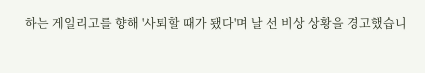하는 게일리고를 향해 '사퇴할 때가 됐다'며 날 선 비상 상황을 경고했습니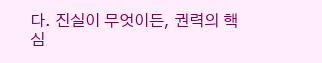다. 진실이 무엇이든, 권력의 핵심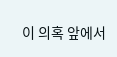이 의혹 앞에서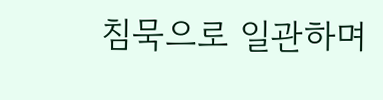침묵으로 일관하며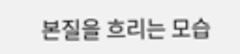본질을 흐리는 모습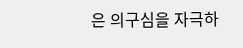은 의구심을 자극하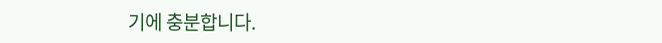기에 충분합니다.